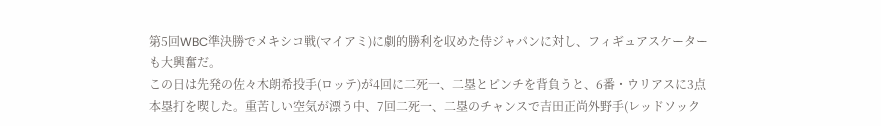第5回WBC準決勝でメキシコ戦(マイアミ)に劇的勝利を収めた侍ジャパンに対し、フィギュアスケーターも大興奮だ。
この日は先発の佐々木朗希投手(ロッテ)が4回に二死一、二塁とピンチを背負うと、6番・ウリアスに3点本塁打を喫した。重苦しい空気が漂う中、7回二死一、二塁のチャンスで吉田正尚外野手(レッドソック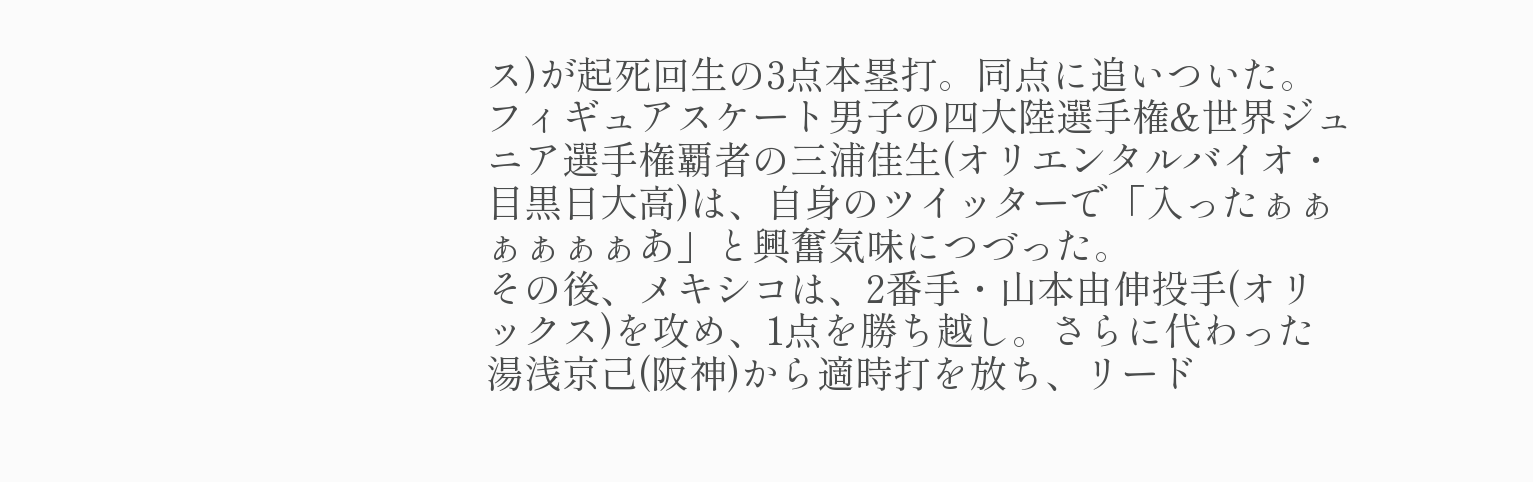ス)が起死回生の3点本塁打。同点に追いついた。フィギュアスケート男子の四大陸選手権&世界ジュニア選手権覇者の三浦佳生(オリエンタルバイオ・目黒日大高)は、自身のツイッターで「入ったぁぁぁぁぁぁあ」と興奮気味につづった。
その後、メキシコは、2番手・山本由伸投手(オリックス)を攻め、1点を勝ち越し。さらに代わった湯浅京己(阪神)から適時打を放ち、リード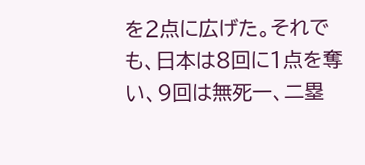を2点に広げた。それでも、日本は8回に1点を奪い、9回は無死一、二塁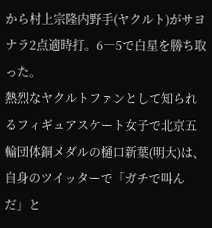から村上宗隆内野手(ヤクルト)がサヨナラ2点適時打。6―5で白星を勝ち取った。
熱烈なヤクルトファンとして知られるフィギュアスケート女子で北京五輪団体銅メダルの樋口新葉(明大)は、自身のツイッターで「ガチで叫んだ」と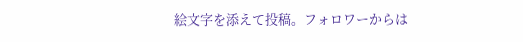絵文字を添えて投稿。フォロワーからは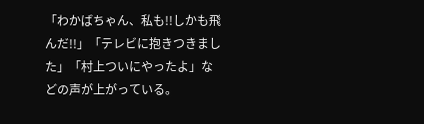「わかばちゃん、私も!!しかも飛んだ!!」「テレビに抱きつきました」「村上ついにやったよ」などの声が上がっている。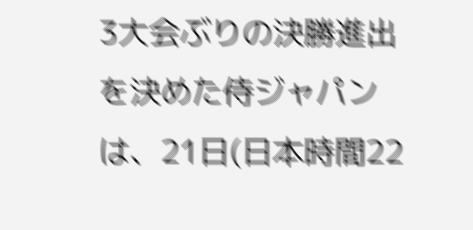3大会ぶりの決勝進出を決めた侍ジャパンは、21日(日本時間22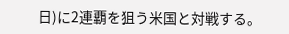日)に2連覇を狙う米国と対戦する。